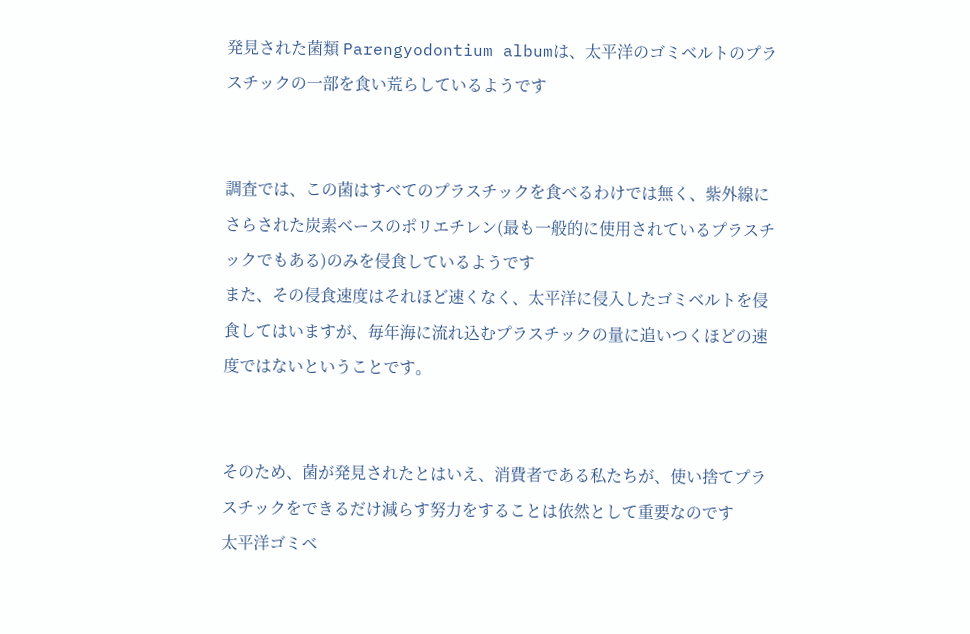発見された菌類 Parengyodontium albumは、太平洋のゴミベルトのプラスチックの一部を食い荒らしているようです


調査では、この菌はすべてのプラスチックを食べるわけでは無く、紫外線にさらされた炭素ベースのポリエチレン(最も一般的に使用されているプラスチックでもある)のみを侵食しているようです
また、その侵食速度はそれほど速くなく、太平洋に侵入したゴミベルトを侵食してはいますが、毎年海に流れ込むプラスチックの量に追いつくほどの速度ではないということです。


そのため、菌が発見されたとはいえ、消費者である私たちが、使い捨てプラスチックをできるだけ減らす努力をすることは依然として重要なのです
太平洋ゴミベ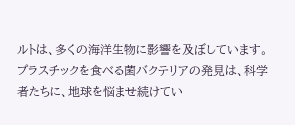ルトは、多くの海洋生物に影響を及ぼしています。
プラスチックを食べる菌バクテリアの発見は、科学者たちに、地球を悩ませ続けてい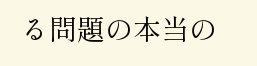る問題の本当の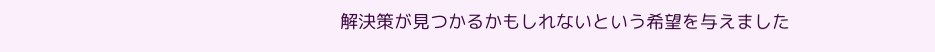解決策が見つかるかもしれないという希望を与えました